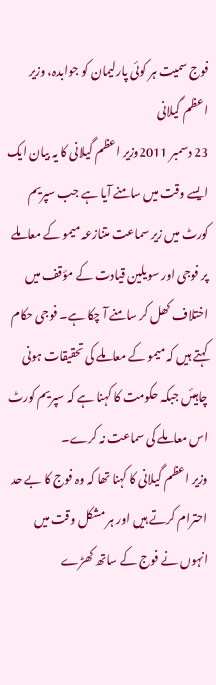فوج سمیت ہر کوئی پارلیمان کو جوابدہ، وزیر اعظم گیلانی
23 دسمبر 2011وزیر اعظم گیلانی کا یہ بیان ایک ایسے وقت میں سامنے آیا ہے جب سپریم کورٹ میں زیر سماعت متنازعہ میمو کے معاملے پر فوجی اور سویلین قیادت کے مؤقف میں اختلاف کھل کر سامنے آ چکا ہے۔ فوجی حکام کہتے ہیں کہ میمو کے معاملے کی تحقیقات ہونی چاہیئں جبکہ حکومت کا کہنا ہے کہ سپریم کورٹ اس معاملے کی سماعت نہ کرے۔
وزیر اعظم گیلانی کا کہنا تھا کہ وہ فوج کا بے حد احترام کرتے ہیں اور ہر مشکل وقت میں انہوں نے فوج کے ساتھ کھڑے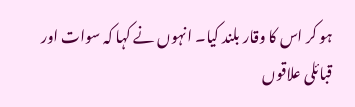ہو کر اس کا وقار بلند کیا۔ انہوں نے کہا کہ سوات اور قبائلی علاقوں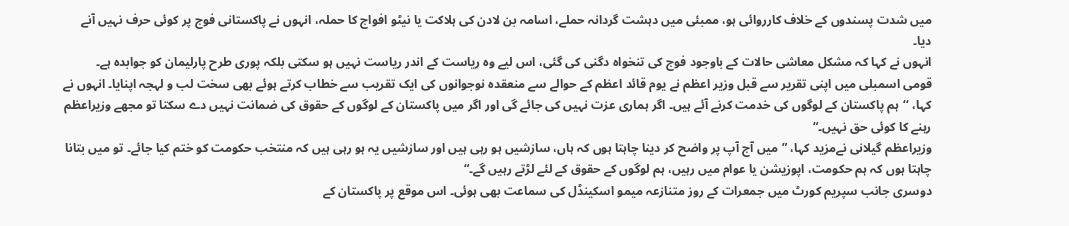میں شدت پسندوں کے خلاف کارروائی ہو، ممبئی میں دہشت گردانہ حملے، اسامہ بن لادن کی ہلاکت یا نیٹو افواج کا حملہ، انہوں نے پاکستانی فوج پر کوئی حرف نہیں آنے دیا۔
انہوں نے کہا کہ مشکل معاشی حالات کے باوجود فوج کی تنخواہ دگنی کی گئی، اس لیے وہ ریاست کے اندر ریاست نہیں ہو سکتی بلکہ پوری طرح پارلیمان کو جوابدہ ہے۔
قومی اسمبلی میں اپنی تقریر سے قبل وزیر اعظم نے یوم قائد اعظم کے حوالے سے منعقدہ نوجوانوں کی ایک تقریب سے خطاب کرتے ہوئے بھی سخت لب و لہجہ اپنایا۔ انہوں نے کہا، ‘‘ہم پاکستان کے لوگوں کی خدمت کرنے آئے ہیں۔ اگر ہماری عزت نہیں کی جائے گی اور اگر میں پاکستان کے لوگوں کے حقوق کی ضمانت نہیں دے سکتا تو مجھے وزیراعظم رہنے کا کوئی حق نہیں۔“
وزیراعظم گیلانی نےمزید کہا، ”میں آج آپ پر واضح کر دینا چاہتا ہوں کہ ہاں، سازشیں ہو رہی ہیں اور سازشیں یہ ہو رہی ہیں کہ منتخب حکومت کو ختم کیا جائے۔ تو میں بتانا چاہتا ہوں کہ ہم حکومت، اپوزیشن یا عوام میں رہیں، ہم لوگوں کے حقوق کے لئے لڑتے رہیں گے۔“
دوسری جانب سپریم کورٹ میں جمعرات کے روز متنازعہ میمو اسکینڈل کی سماعت بھی ہوئی۔ اس موقع پر پاکستان کے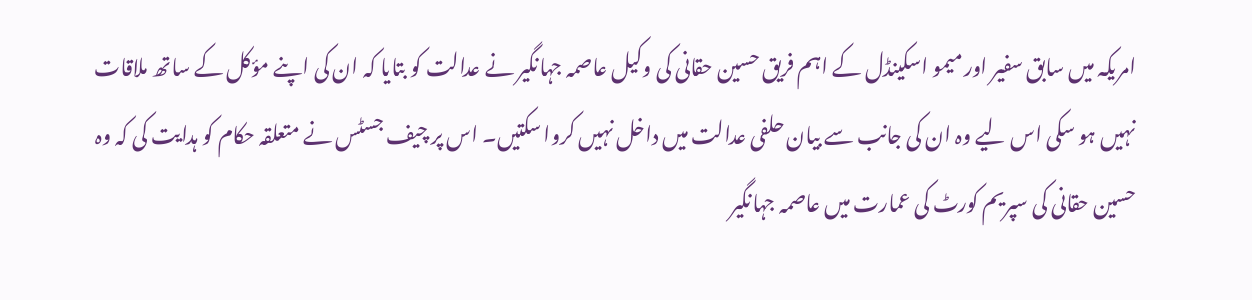امریکہ میں سابق سفیر اور میمو اسکینڈل کے اہم فریق حسین حقانی کی وکیل عاصمہ جہانگیر نے عدالت کو بتایا کہ ان کی اپنے مؤکل کے ساتھ ملاقات نہیں ہو سکی اس لیے وہ ان کی جانب سے بیان حلفی عدالت میں داخل نہیں کروا سکتیں۔ اس پر چیف جسٹس نے متعلقہ حکام کو ہدایت کی کہ وہ حسین حقانی کی سپریم کورٹ کی عمارت میں عاصمہ جہانگیر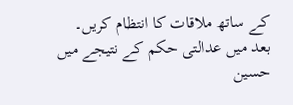کے ساتھ ملاقات کا انتظام کریں۔
بعد میں عدالتی حکم کے نتیجے میں حسین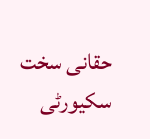حقانی سخت سکیورٹی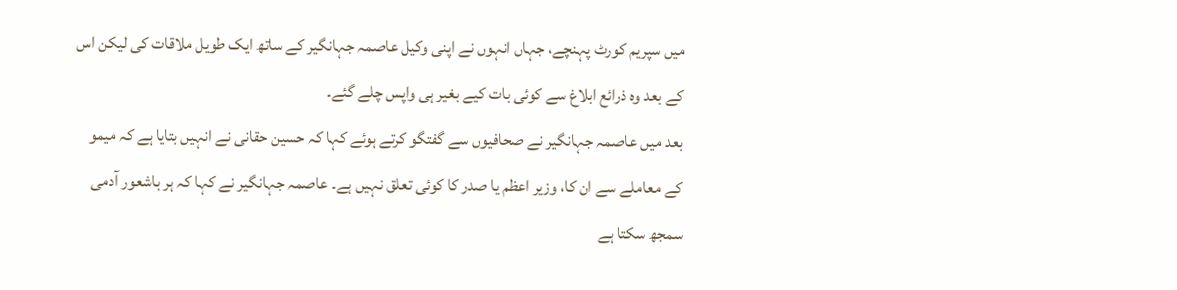میں سپریم کورٹ پہنچے، جہاں انہوں نے اپنی وکیل عاصمہ جہانگیر کے ساتھ ایک طویل ملاقات کی لیکن اس کے بعد وہ ذرائع ابلاغ سے کوئی بات کیے بغیر ہی واپس چلے گئے۔
بعد میں عاصمہ جہانگیر نے صحافیوں سے گفتگو کرتے ہوئے کہا کہ حسین حقانی نے انہیں بتایا ہے کہ میمو کے معاملے سے ان کا، وزیر اعظم یا صدر کا کوئی تعلق نہیں ہے۔ عاصمہ جہانگیر نے کہا کہ ہر باشعور آدمی سمجھ سکتا ہے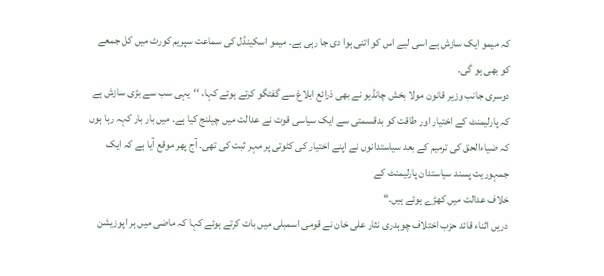کہ میمو ایک سازش ہے اسی لیے اس کو اتنی ہوا دی جا رہی ہے۔ میمو اسکینڈل کی سماعت سپریم کورٹ میں کل جمعے کو بھی ہو گی۔
دوسری جانب وزیر قانون مولا بخش چانڈیو نے بھی ذرائع ابلاغ سے گفتگو کرتے ہوئے کہا، ‘‘یہی سب سے بڑی سازش ہے کہ پارلیمنٹ کے اختیار اور طاقت کو بدقسمتی سے ایک سیاسی قوت نے عدالت میں چیلنج کیا ہے۔ میں بار بار کہہ رہا ہوں کہ ضیاءالحق کی ترمیم کے بعد سیاستدانوں نے اپنے اختیار کی کٹوتی پر مہر ثبت کی تھی۔ آج پھر موقع آیا ہے کہ ایک جمہوریت پسند سیاستدان پارلیمنٹ کے
خلاف عدالت میں کھڑے ہوئے ہیں۔“
دریں اثناء قائد حزب اختلاف چوہدری نثار علی خان نے قومی اسمبلی میں بات کرتے ہوئے کہا کہ ماضی میں ہر اپوزیشن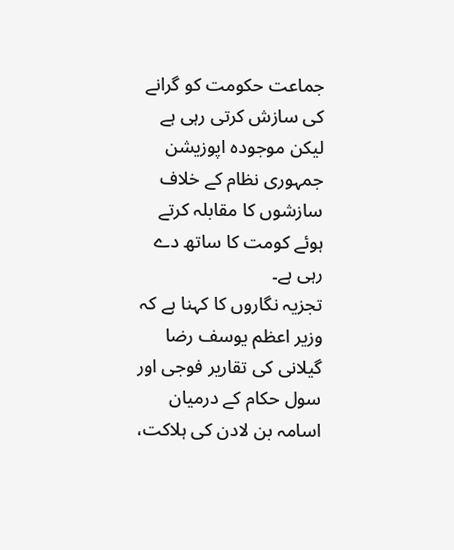جماعت حکومت کو گرانے کی سازش کرتی رہی ہے لیکن موجودہ اپوزیشن جمہوری نظام کے خلاف سازشوں کا مقابلہ کرتے ہوئے کومت کا ساتھ دے رہی ہے۔
تجزیہ نگاروں کا کہنا ہے کہ وزیر اعظم یوسف رضا گیلانی کی تقاریر فوجی اور سول حکام کے درمیان اسامہ بن لادن کی ہلاکت،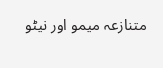متنازعہ میمو اور نیٹو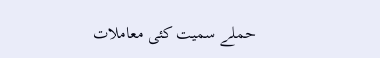حملے سمیت کئی معاملات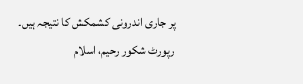پر جاری اندرونی کشمکش کا نتیجہ ہیں۔
رپورٹ شکور رحیم، اسلام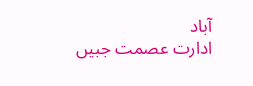آباد
ادارت عصمت جبیں